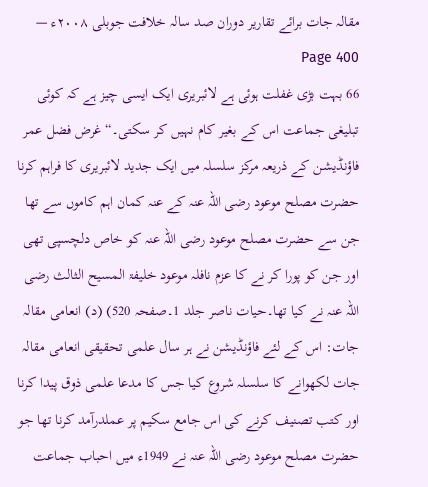مقالہ جات برائے تقاریر دوران صد سالہ خلافت جوبلی ۲۰۰۸ء — Page 400
66 بہت بڑی غفلت ہوئی ہے لائبریری ایک ایسی چیز ہے کہ کوئی تبلیغی جماعت اس کے بغیر کام نہیں کر سکتی۔“ غرض فضل عمر فاؤنڈیشن کے ذریعہ مرکز سلسلہ میں ایک جدید لائبریری کا فراہم کرنا حضرت مصلح موعود رضی اللہ عنہ کے عنہ كمان اہم کاموں سے تھا جن سے حضرت مصلح موعود رضی اللہ عنہ کو خاص دلچسپی تھی اور جن کو پورا کر نے کا عزم نافلہ موعود خلیفۃ المسیح الثالث رضی اللہ عنہ نے کیا تھا۔حیات ناصر جلد 1۔صفحہ 520) (د) انعامی مقالہ جات: اس کے لئے فاؤنڈیشن نے ہر سال علمی تحقیقی انعامی مقالہ جات لکھوانے کا سلسلہ شروع کیا جس کا مدعا علمی ذوق پیدا کرنا اور کتب تصنیف کرنے کی اس جامع سکیم پر عملدرآمد کرنا تھا جو حضرت مصلح موعود رضی اللہ عنہ نے 1949ء میں احباب جماعت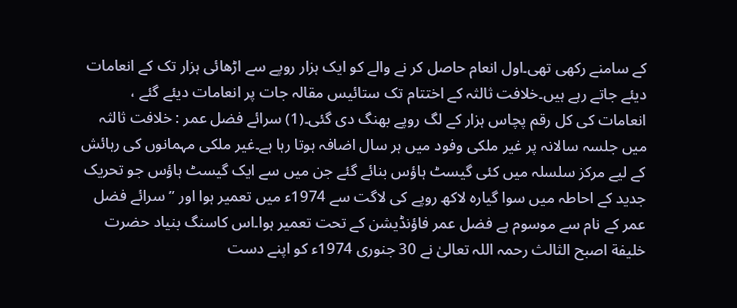کے سامنے رکھی تھی۔اول انعام حاصل کر نے والے کو ایک ہزار روپے سے اڑھائی ہزار تک کے انعامات دیئے جاتے رہے ہیں۔خلافت ثالثہ کے اختتام تک ستائیس مقالہ جات پر انعامات دیئے گئے ، انعامات کی کل رقم پچاس ہزار کے لگ روپے بھنگ دی گئی۔(1) سرائے فضل عمر : خلافت ثالثہ میں جلسہ سالانہ پر غیر ملکی وفود میں ہر سال اضافہ ہوتا رہا ہے۔غیر ملکی مہمانوں کی رہائش کے لیے مرکز سلسلہ میں کئی گیسٹ ہاؤس بنائے گئے جن میں سے ایک گیسٹ ہاؤس جو تحریک جدید کے احاطہ میں سوا گیارہ لاکھ روپے کی لاگت سے 1974ء میں تعمیر ہوا اور ”سرائے فضل عمر کے نام سے موسوم ہے فضل عمر فاؤنڈیشن کے تحت تعمیر ہوا۔اس کاسنگ بنیاد حضرت خليفة اصبح الثالث رحمہ اللہ تعالیٰ نے 30 جنوری 1974ء کو اپنے دست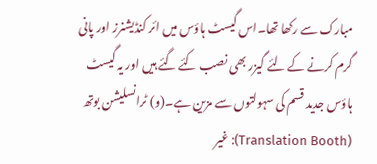مبارک سے رکھا تھا۔اس گیسٹ ہاؤس میں ائر کنڈیشنرز اور پانی گرم کرنے کے لئے گیزر بھی نصب کئے گئے ہیں اور یہ گیسٹ ہاؤس جدید قسم کی سہولتوں سے مزین ہے۔(و) ٹرانسلیشن بوتھ (Translation Booth): غیر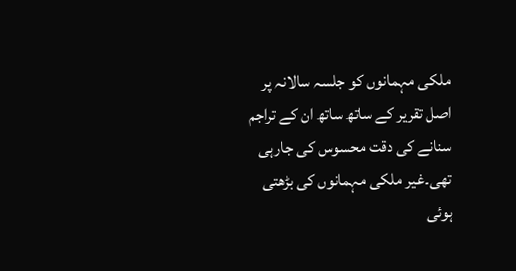ملکی مہمانوں کو جلسہ سالانہ پر اصل تقریر کے ساتھ ساتھ ان کے تراجم سنانے کی دقت محسوس کی جارہی تھی۔غیر ملکی مہمانوں کی بڑھتی ہوئی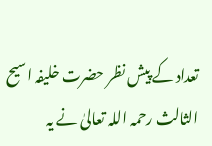تعداد کے پیش نظر حضرت خلیفہ اسیح الثالث رحمہ اللہ تعالیٰ نے یہ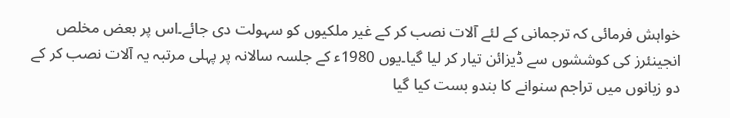خواہش فرمائی کہ ترجمانی کے لئے آلات نصب کر کے غیر ملکیوں کو سہولت دی جائے۔اس پر بعض مخلص انجینئرز کی کوششوں سے ڈیزائن تیار کر لیا گیا۔یوں 1980ء کے جلسہ سالانہ پر پہلی مرتبہ یہ آلات نصب کر کے دو زبانوں میں تراجم سنوانے کا بندو بست کیا گیا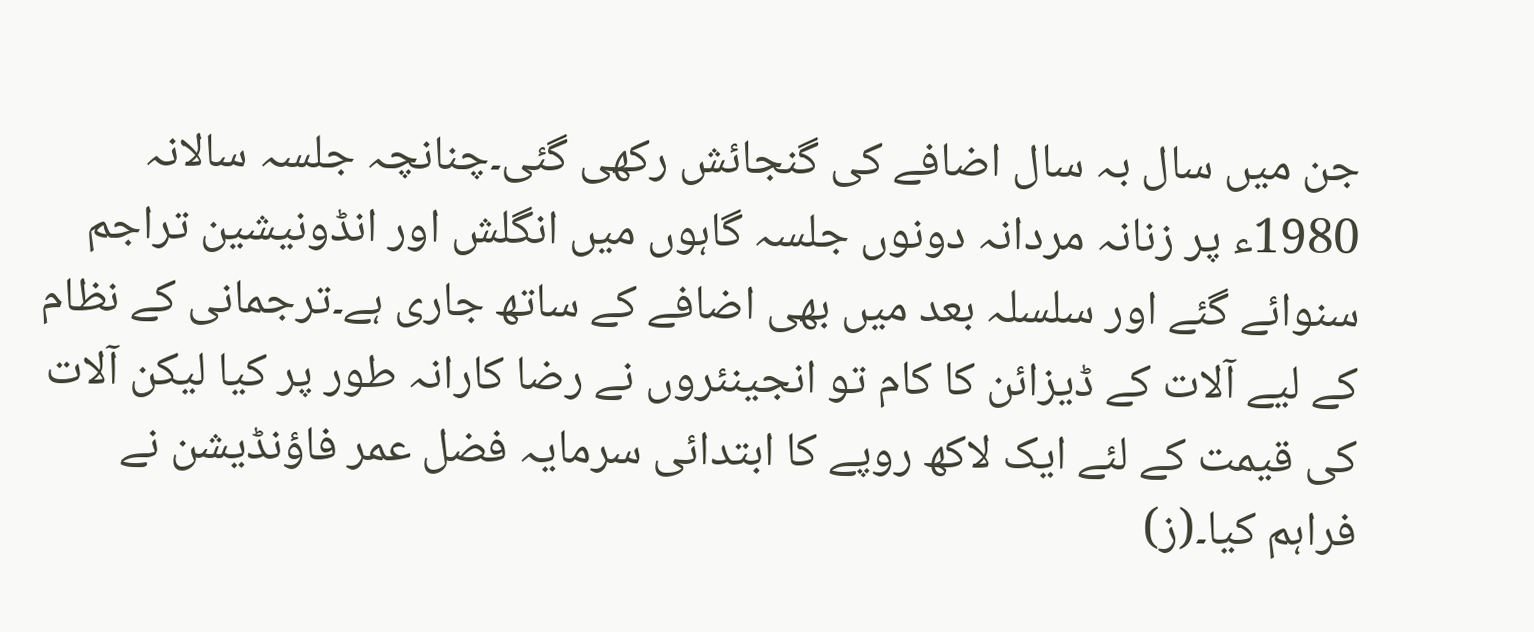جن میں سال بہ سال اضافے کی گنجائش رکھی گئی۔چنانچہ جلسہ سالانہ 1980ء پر زنانہ مردانہ دونوں جلسہ گاہوں میں انگلش اور انڈونیشین تراجم سنوائے گئے اور سلسلہ بعد میں بھی اضافے کے ساتھ جاری ہے۔ترجمانی کے نظام کے لیے آلات کے ڈیزائن کا کام تو انجینئروں نے رضا کارانہ طور پر کیا لیکن آلات کی قیمت کے لئے ایک لاکھ روپے کا ابتدائی سرمایہ فضل عمر فاؤنڈیشن نے فراہم کیا۔(ز)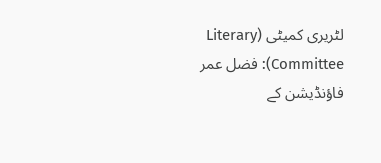لٹریری کمیٹی (Literary Committee): فضل عمر فاؤنڈیشن کے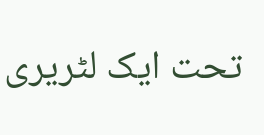تحت ایک لٹریری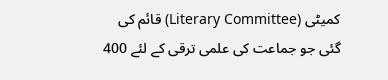کمیٹی (Literary Committee) قائم کی گئی جو جماعت کی علمی ترقی کے لئے 400